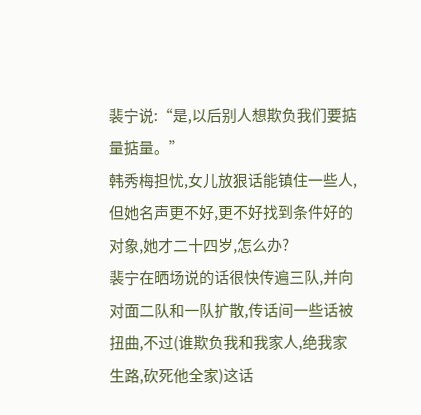裴宁说:“是,以后别人想欺负我们要掂量掂量。”
韩秀梅担忧,女儿放狠话能镇住一些人,但她名声更不好,更不好找到条件好的对象,她才二十四岁,怎么办?
裴宁在晒场说的话很快传遍三队,并向对面二队和一队扩散,传话间一些话被扭曲,不过(谁欺负我和我家人,绝我家生路,砍死他全家)这话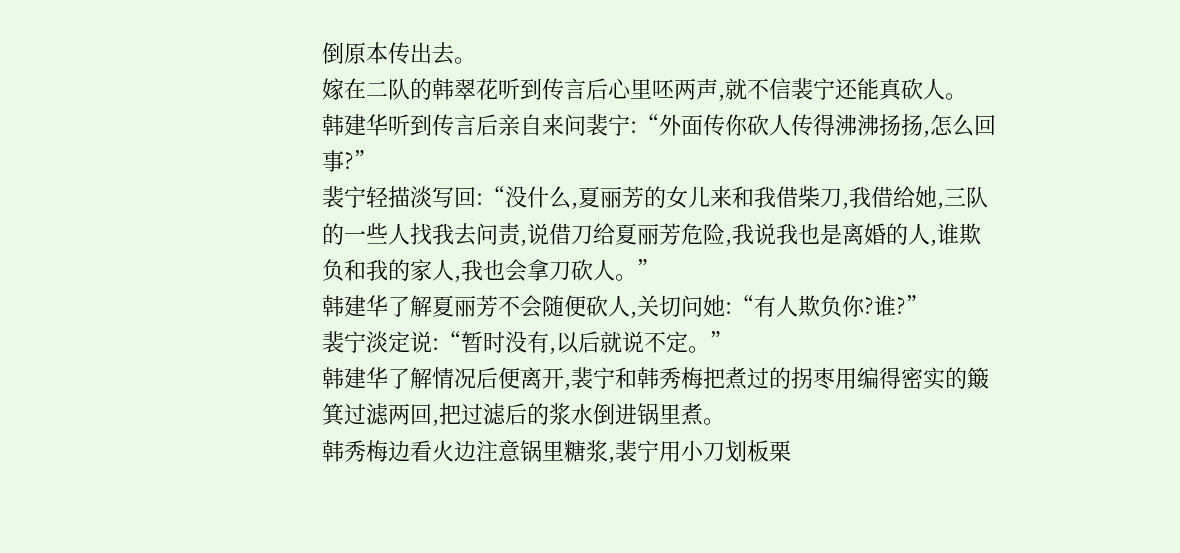倒原本传出去。
嫁在二队的韩翠花听到传言后心里呸两声,就不信裴宁还能真砍人。
韩建华听到传言后亲自来问裴宁:“外面传你砍人传得沸沸扬扬,怎么回事?”
裴宁轻描淡写回:“没什么,夏丽芳的女儿来和我借柴刀,我借给她,三队的一些人找我去问责,说借刀给夏丽芳危险,我说我也是离婚的人,谁欺负和我的家人,我也会拿刀砍人。”
韩建华了解夏丽芳不会随便砍人,关切问她:“有人欺负你?谁?”
裴宁淡定说:“暂时没有,以后就说不定。”
韩建华了解情况后便离开,裴宁和韩秀梅把煮过的拐枣用编得密实的簸箕过滤两回,把过滤后的浆水倒进锅里煮。
韩秀梅边看火边注意锅里糖浆,裴宁用小刀划板栗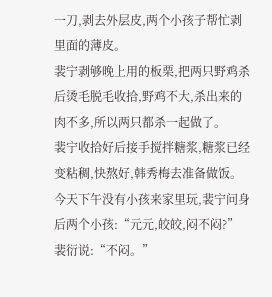一刀,剥去外层皮,两个小孩子帮忙剥里面的薄皮。
裴宁剥够晚上用的板栗,把两只野鸡杀后烫毛脱毛收拾,野鸡不大,杀出来的肉不多,所以两只都杀一起做了。
裴宁收拾好后接手搅拌糖浆,糖浆已经变粘稠,快熬好,韩秀梅去准备做饭。
今天下午没有小孩来家里玩,裴宁问身后两个小孩:“元元,皎皎,闷不闷?”
裴衍说:“不闷。”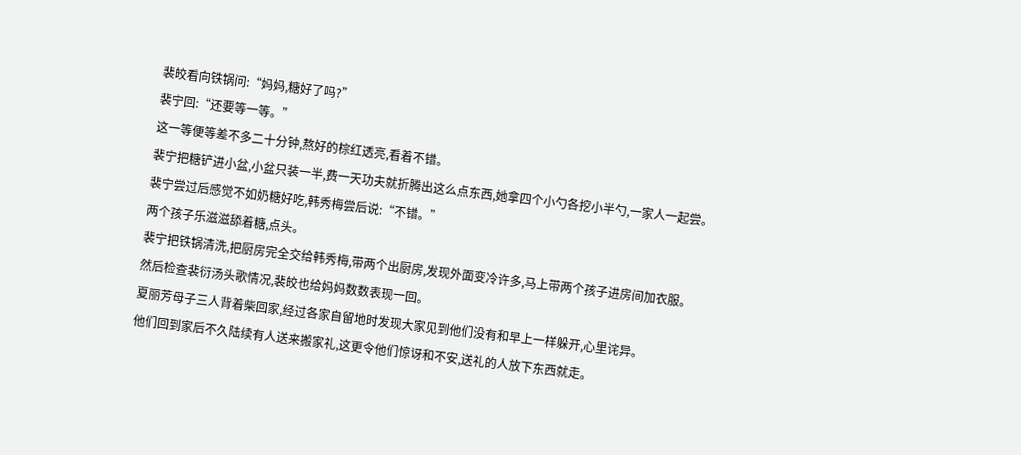裴皎看向铁锅问:“妈妈,糖好了吗?”
裴宁回:“还要等一等。”
这一等便等差不多二十分钟,熬好的棕红透亮,看着不错。
裴宁把糖铲进小盆,小盆只装一半,费一天功夫就折腾出这么点东西,她拿四个小勺各挖小半勺,一家人一起尝。
裴宁尝过后感觉不如奶糖好吃,韩秀梅尝后说:“不错。”
两个孩子乐滋滋舔着糖,点头。
裴宁把铁锅清洗,把厨房完全交给韩秀梅,带两个出厨房,发现外面变冷许多,马上带两个孩子进房间加衣服。
然后检查裴衍汤头歌情况,裴皎也给妈妈数数表现一回。
夏丽芳母子三人背着柴回家,经过各家自留地时发现大家见到他们没有和早上一样躲开,心里诧异。
他们回到家后不久陆续有人送来搬家礼,这更令他们惊讶和不安,送礼的人放下东西就走。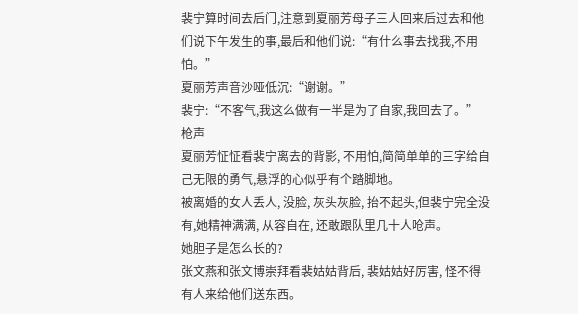裴宁算时间去后门,注意到夏丽芳母子三人回来后过去和他们说下午发生的事,最后和他们说:“有什么事去找我,不用怕。”
夏丽芳声音沙哑低沉:“谢谢。”
裴宁:“不客气,我这么做有一半是为了自家,我回去了。”
枪声
夏丽芳怔怔看裴宁离去的背影, 不用怕,简简单单的三字给自己无限的勇气,悬浮的心似乎有个踏脚地。
被离婚的女人丢人, 没脸, 灰头灰脸, 抬不起头,但裴宁完全没有,她精神满满, 从容自在, 还敢跟队里几十人呛声。
她胆子是怎么长的?
张文燕和张文博崇拜看裴姑姑背后, 裴姑姑好厉害, 怪不得有人来给他们送东西。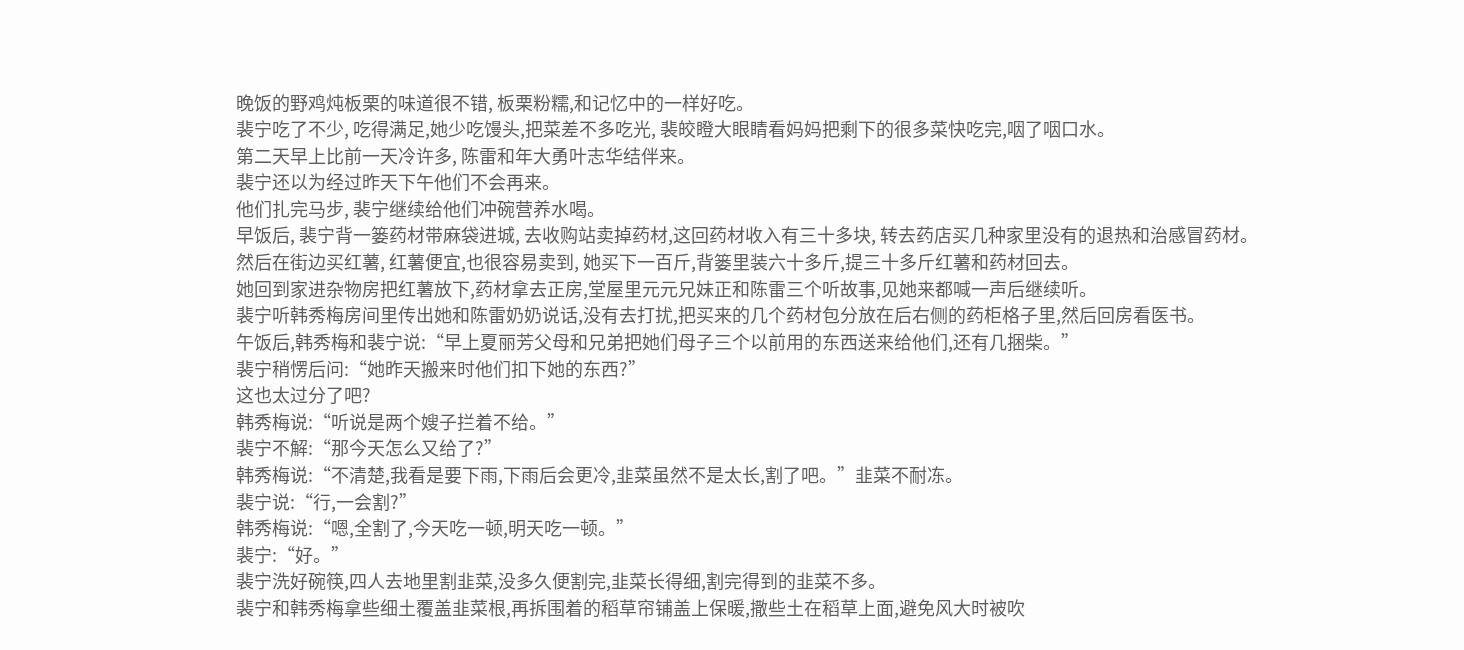晚饭的野鸡炖板栗的味道很不错, 板栗粉糯,和记忆中的一样好吃。
裴宁吃了不少, 吃得满足,她少吃馒头,把菜差不多吃光, 裴皎瞪大眼睛看妈妈把剩下的很多菜快吃完,咽了咽口水。
第二天早上比前一天冷许多, 陈雷和年大勇叶志华结伴来。
裴宁还以为经过昨天下午他们不会再来。
他们扎完马步, 裴宁继续给他们冲碗营养水喝。
早饭后, 裴宁背一篓药材带麻袋进城, 去收购站卖掉药材,这回药材收入有三十多块, 转去药店买几种家里没有的退热和治感冒药材。
然后在街边买红薯, 红薯便宜,也很容易卖到, 她买下一百斤,背篓里装六十多斤,提三十多斤红薯和药材回去。
她回到家进杂物房把红薯放下,药材拿去正房,堂屋里元元兄妹正和陈雷三个听故事,见她来都喊一声后继续听。
裴宁听韩秀梅房间里传出她和陈雷奶奶说话,没有去打扰,把买来的几个药材包分放在后右侧的药柜格子里,然后回房看医书。
午饭后,韩秀梅和裴宁说:“早上夏丽芳父母和兄弟把她们母子三个以前用的东西送来给他们,还有几捆柴。”
裴宁稍愣后问:“她昨天搬来时他们扣下她的东西?”
这也太过分了吧?
韩秀梅说:“听说是两个嫂子拦着不给。”
裴宁不解:“那今天怎么又给了?”
韩秀梅说:“不清楚,我看是要下雨,下雨后会更冷,韭菜虽然不是太长,割了吧。”韭菜不耐冻。
裴宁说:“行,一会割?”
韩秀梅说:“嗯,全割了,今天吃一顿,明天吃一顿。”
裴宁:“好。”
裴宁洗好碗筷,四人去地里割韭菜,没多久便割完,韭菜长得细,割完得到的韭菜不多。
裴宁和韩秀梅拿些细土覆盖韭菜根,再拆围着的稻草帘铺盖上保暖,撒些土在稻草上面,避免风大时被吹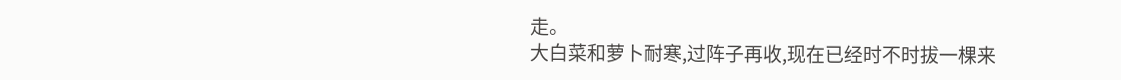走。
大白菜和萝卜耐寒,过阵子再收,现在已经时不时拔一棵来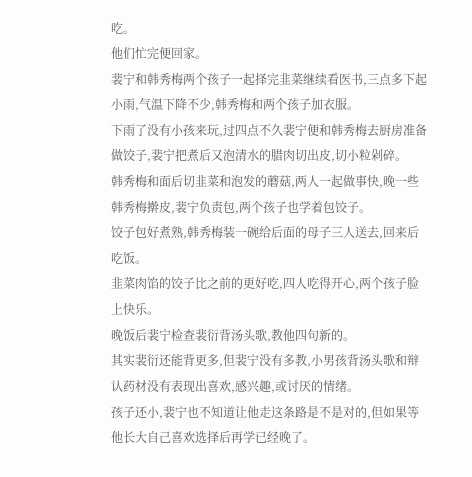吃。
他们忙完便回家。
裴宁和韩秀梅两个孩子一起择完韭菜继续看医书,三点多下起小雨,气温下降不少,韩秀梅和两个孩子加衣服。
下雨了没有小孩来玩,过四点不久裴宁便和韩秀梅去厨房准备做饺子,裴宁把煮后又泡清水的腊肉切出皮,切小粒剁碎。
韩秀梅和面后切韭菜和泡发的蘑菇,两人一起做事快,晚一些韩秀梅擀皮,裴宁负责包,两个孩子也学着包饺子。
饺子包好煮熟,韩秀梅装一碗给后面的母子三人送去,回来后吃饭。
韭菜肉馅的饺子比之前的更好吃,四人吃得开心,两个孩子脸上快乐。
晚饭后裴宁检查裴衍背汤头歌,教他四句新的。
其实裴衍还能背更多,但裴宁没有多教,小男孩背汤头歌和辩认药材没有表现出喜欢,感兴趣,或讨厌的情绪。
孩子还小,裴宁也不知道让他走这条路是不是对的,但如果等他长大自己喜欢选择后再学已经晚了。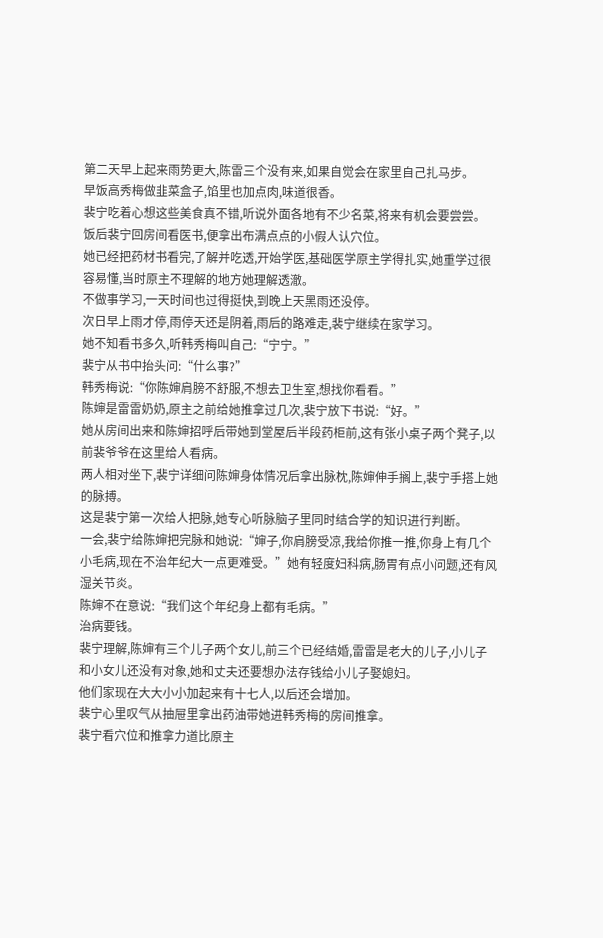第二天早上起来雨势更大,陈雷三个没有来,如果自觉会在家里自己扎马步。
早饭高秀梅做韭菜盒子,馅里也加点肉,味道很香。
裴宁吃着心想这些美食真不错,听说外面各地有不少名菜,将来有机会要尝尝。
饭后裴宁回房间看医书,便拿出布满点点的小假人认穴位。
她已经把药材书看完,了解并吃透,开始学医,基础医学原主学得扎实,她重学过很容易懂,当时原主不理解的地方她理解透澈。
不做事学习,一天时间也过得挺快,到晚上天黑雨还没停。
次日早上雨才停,雨停天还是阴着,雨后的路难走,裴宁继续在家学习。
她不知看书多久,听韩秀梅叫自己:“宁宁。”
裴宁从书中抬头问:“什么事?”
韩秀梅说:“你陈婶肩膀不舒服,不想去卫生室,想找你看看。”
陈婶是雷雷奶奶,原主之前给她推拿过几次,裴宁放下书说:“好。”
她从房间出来和陈婶招呼后带她到堂屋后半段药柜前,这有张小桌子两个凳子,以前裴爷爷在这里给人看病。
两人相对坐下,裴宁详细问陈婶身体情况后拿出脉枕,陈婶伸手搁上,裴宁手搭上她的脉搏。
这是裴宁第一次给人把脉,她专心听脉脑子里同时结合学的知识进行判断。
一会,裴宁给陈婶把完脉和她说:“婶子,你肩膀受凉,我给你推一推,你身上有几个小毛病,现在不治年纪大一点更难受。”她有轻度妇科病,肠胃有点小问题,还有风湿关节炎。
陈婶不在意说:“我们这个年纪身上都有毛病。”
治病要钱。
裴宁理解,陈婶有三个儿子两个女儿,前三个已经结婚,雷雷是老大的儿子,小儿子和小女儿还没有对象,她和丈夫还要想办法存钱给小儿子娶媳妇。
他们家现在大大小小加起来有十七人,以后还会增加。
裴宁心里叹气从抽屉里拿出药油带她进韩秀梅的房间推拿。
裴宁看穴位和推拿力道比原主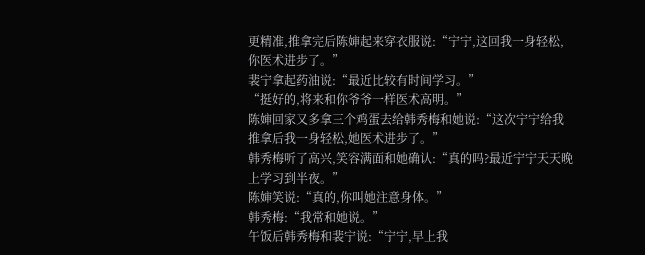更精准,推拿完后陈婶起来穿衣服说:“宁宁,这回我一身轻松,你医术进步了。”
裴宁拿起药油说:“最近比较有时间学习。”
“挺好的,将来和你爷爷一样医术高明。”
陈婶回家又多拿三个鸡蛋去给韩秀梅和她说:“这次宁宁给我推拿后我一身轻松,她医术进步了。”
韩秀梅听了高兴,笑容满面和她确认:“真的吗?最近宁宁天天晚上学习到半夜。”
陈婶笑说:“真的,你叫她注意身体。”
韩秀梅:“我常和她说。”
午饭后韩秀梅和裴宁说:“宁宁,早上我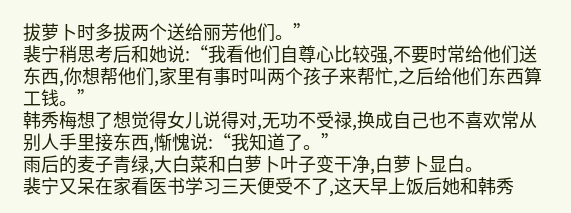拔萝卜时多拔两个送给丽芳他们。”
裴宁稍思考后和她说:“我看他们自尊心比较强,不要时常给他们送东西,你想帮他们,家里有事时叫两个孩子来帮忙,之后给他们东西算工钱。”
韩秀梅想了想觉得女儿说得对,无功不受禄,换成自己也不喜欢常从别人手里接东西,惭愧说:“我知道了。”
雨后的麦子青绿,大白菜和白萝卜叶子变干净,白萝卜显白。
裴宁又呆在家看医书学习三天便受不了,这天早上饭后她和韩秀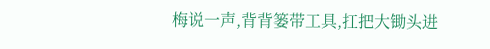梅说一声,背背篓带工具,扛把大锄头进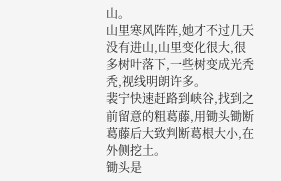山。
山里寒风阵阵,她才不过几天没有进山,山里变化很大,很多树叶落下,一些树变成光秃秃,视线明朗许多。
裴宁快速赶路到峡谷,找到之前留意的粗葛藤,用锄头锄断葛藤后大致判断葛根大小,在外侧挖土。
锄头是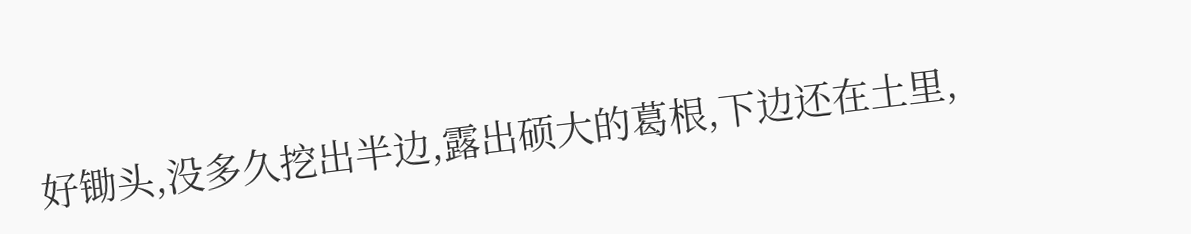好锄头,没多久挖出半边,露出硕大的葛根,下边还在土里,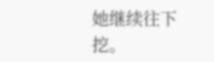她继续往下挖。